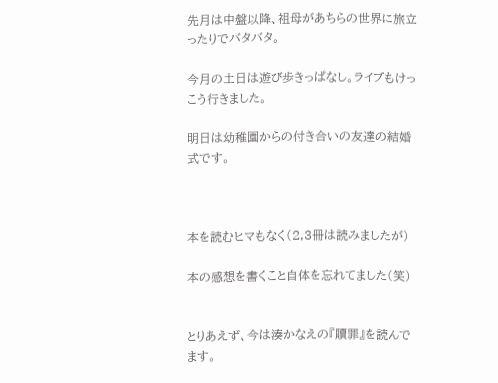先月は中盤以降、祖母があちらの世界に旅立ったりでバタバタ。

今月の土日は遊び歩きっぱなし。ライブもけっこう行きました。

明日は幼稚園からの付き合いの友達の結婚式です。



本を読むヒマもなく(2,3冊は読みましたが)

本の感想を書くこと自体を忘れてました(笑)


とりあえず、今は湊かなえの『贖罪』を読んでます。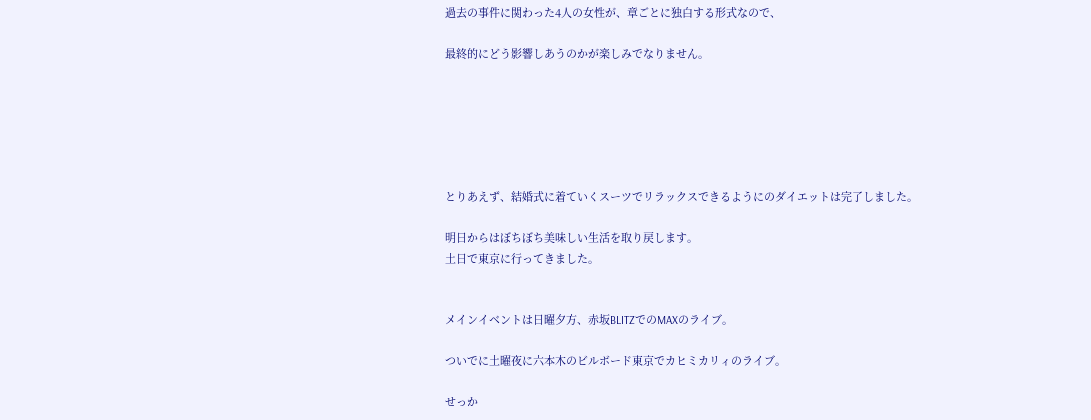過去の事件に関わった4人の女性が、章ごとに独白する形式なので、

最終的にどう影響しあうのかが楽しみでなりません。






とりあえず、結婚式に着ていくスーツでリラックスできるようにのダイエットは完了しました。

明日からはぼちぼち美味しい生活を取り戻します。
土日で東京に行ってきました。


メインイベントは日曜夕方、赤坂BLITZでのMAXのライブ。

ついでに土曜夜に六本木のビルボード東京でカヒミカリィのライブ。

せっか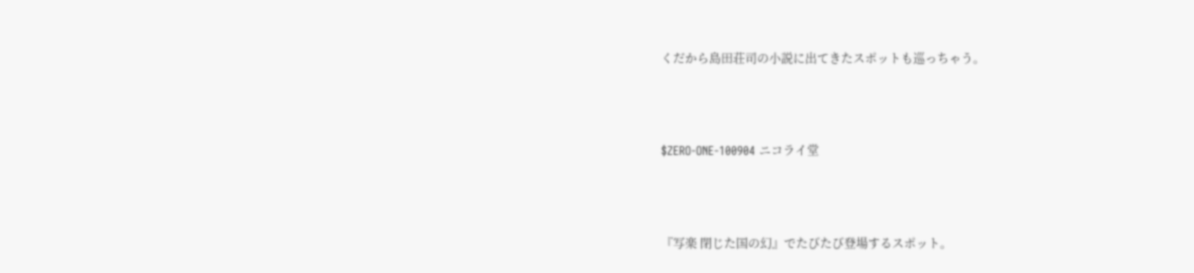くだから島田荘司の小説に出てきたスポットも巡っちゃう。



$ZERO-ONE-100904 ニコライ堂



『写楽 閉じた国の幻』でたびたび登場するスポット。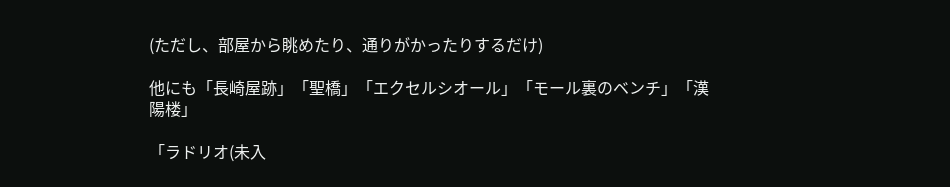(ただし、部屋から眺めたり、通りがかったりするだけ)

他にも「長崎屋跡」「聖橋」「エクセルシオール」「モール裏のベンチ」「漢陽楼」

「ラドリオ(未入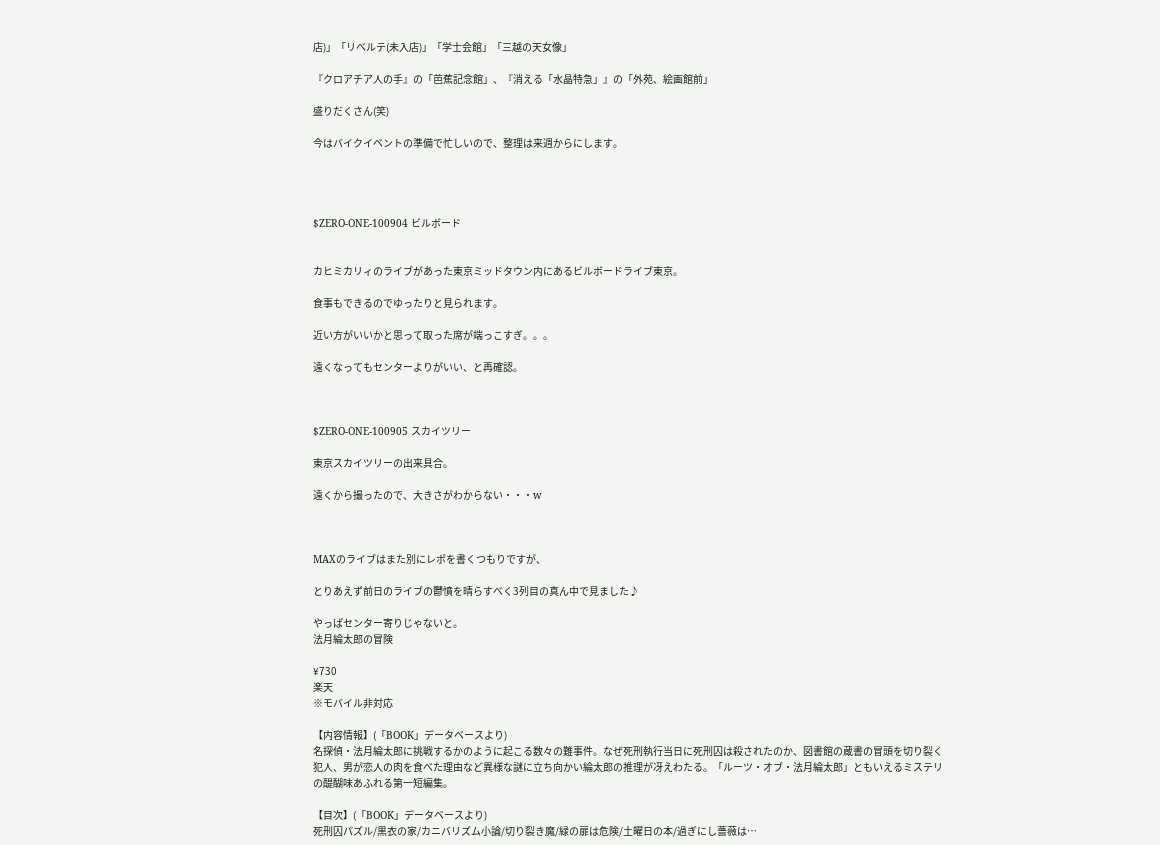店)」「リベルテ(未入店)」「学士会館」「三越の天女像」

『クロアチア人の手』の「芭蕉記念館」、『消える「水晶特急」』の「外苑、絵画館前」

盛りだくさん(笑)

今はバイクイベントの準備で忙しいので、整理は来週からにします。




$ZERO-ONE-100904 ビルボード


カヒミカリィのライブがあった東京ミッドタウン内にあるビルボードライブ東京。

食事もできるのでゆったりと見られます。

近い方がいいかと思って取った席が端っこすぎ。。。

遠くなってもセンターよりがいい、と再確認。



$ZERO-ONE-100905 スカイツリー

東京スカイツリーの出来具合。

遠くから撮ったので、大きさがわからない・・・w



MAXのライブはまた別にレポを書くつもりですが、

とりあえず前日のライブの鬱憤を晴らすべく3列目の真ん中で見ました♪

やっぱセンター寄りじゃないと。
法月綸太郎の冒険

¥730
楽天
※モバイル非対応

【内容情報】(「BOOK」データベースより)
名探偵・法月綸太郎に挑戦するかのように起こる数々の難事件。なぜ死刑執行当日に死刑囚は殺されたのか、図書館の蔵書の冒頭を切り裂く犯人、男が恋人の肉を食べた理由など異様な謎に立ち向かい綸太郎の推理が冴えわたる。「ルーツ・オブ・法月綸太郎」ともいえるミステリの醍醐味あふれる第一短編集。

【目次】(「BOOK」データベースより)
死刑囚パズル/黒衣の家/カニバリズム小論/切り裂き魔/緑の扉は危険/土曜日の本/過ぎにし薔薇は…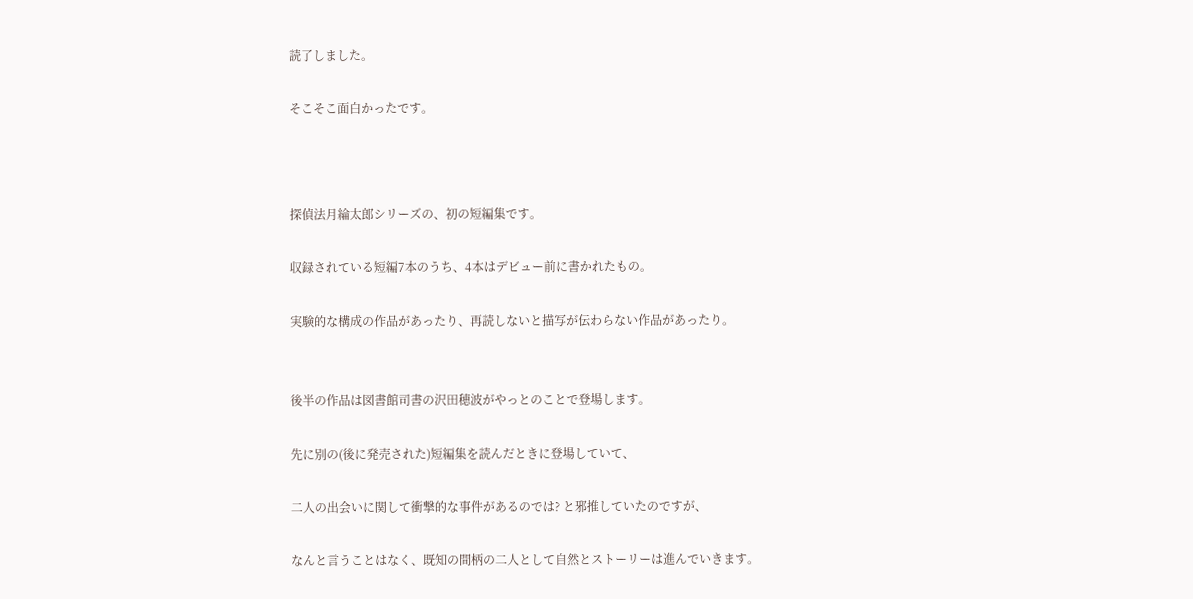読了しました。

そこそこ面白かったです。



探偵法月綸太郎シリーズの、初の短編集です。

収録されている短編7本のうち、4本はデビュー前に書かれたもの。

実験的な構成の作品があったり、再読しないと描写が伝わらない作品があったり。


後半の作品は図書館司書の沢田穂波がやっとのことで登場します。

先に別の(後に発売された)短編集を読んだときに登場していて、

二人の出会いに関して衝撃的な事件があるのでは? と邪推していたのですが、

なんと言うことはなく、既知の間柄の二人として自然とストーリーは進んでいきます。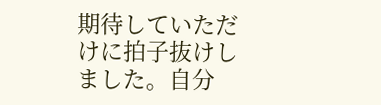期待していただけに拍子抜けしました。自分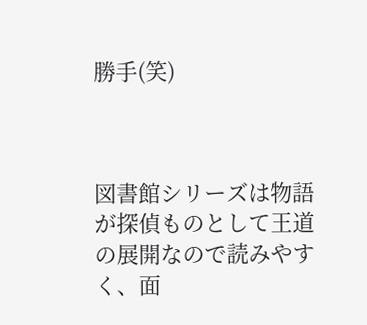勝手(笑)



図書館シリーズは物語が探偵ものとして王道の展開なので読みやすく、面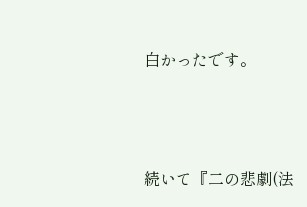白かったです。




続いて『二の悲劇(法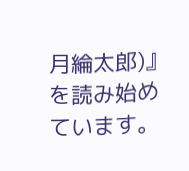月綸太郎)』を読み始めています。